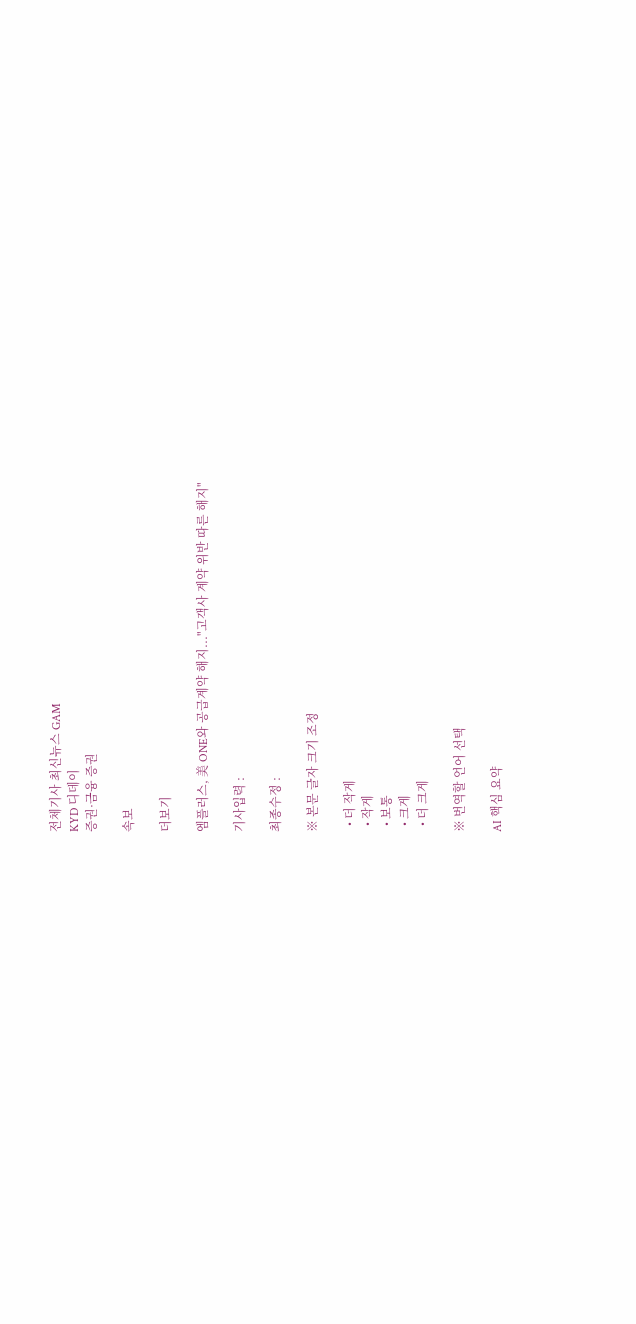전체기사 최신뉴스 GAM
KYD 디데이
증권·금융 증권

속보

더보기

엠플러스, 美 ONE와 공급계약 해지..."고객사 계약 위반 따른 해지"

기사입력 :

최종수정 :

※ 본문 글자 크기 조정

  • 더 작게
  • 작게
  • 보통
  • 크게
  • 더 크게

※ 번역할 언어 선택

AI 핵심 요약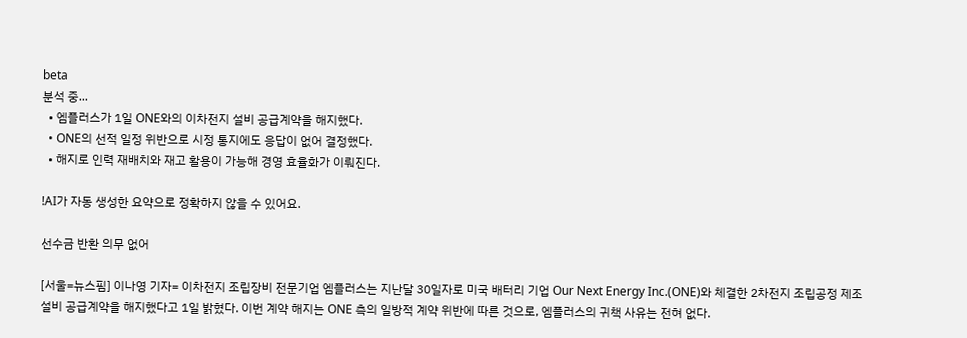beta
분석 중...
  • 엠플러스가 1일 ONE와의 이차전지 설비 공급계약을 해지했다.
  • ONE의 선적 일정 위반으로 시정 통지에도 응답이 없어 결정했다.
  • 해지로 인력 재배치와 재고 활용이 가능해 경영 효율화가 이뤄진다.

!AI가 자동 생성한 요약으로 정확하지 않을 수 있어요.

선수금 반환 의무 없어

[서울=뉴스핌] 이나영 기자= 이차전지 조립장비 전문기업 엠플러스는 지난달 30일자로 미국 배터리 기업 Our Next Energy Inc.(ONE)와 체결한 2차전지 조립공정 제조 설비 공급계약을 해지했다고 1일 밝혔다. 이번 계약 해지는 ONE 측의 일방적 계약 위반에 따른 것으로, 엠플러스의 귀책 사유는 전혀 없다.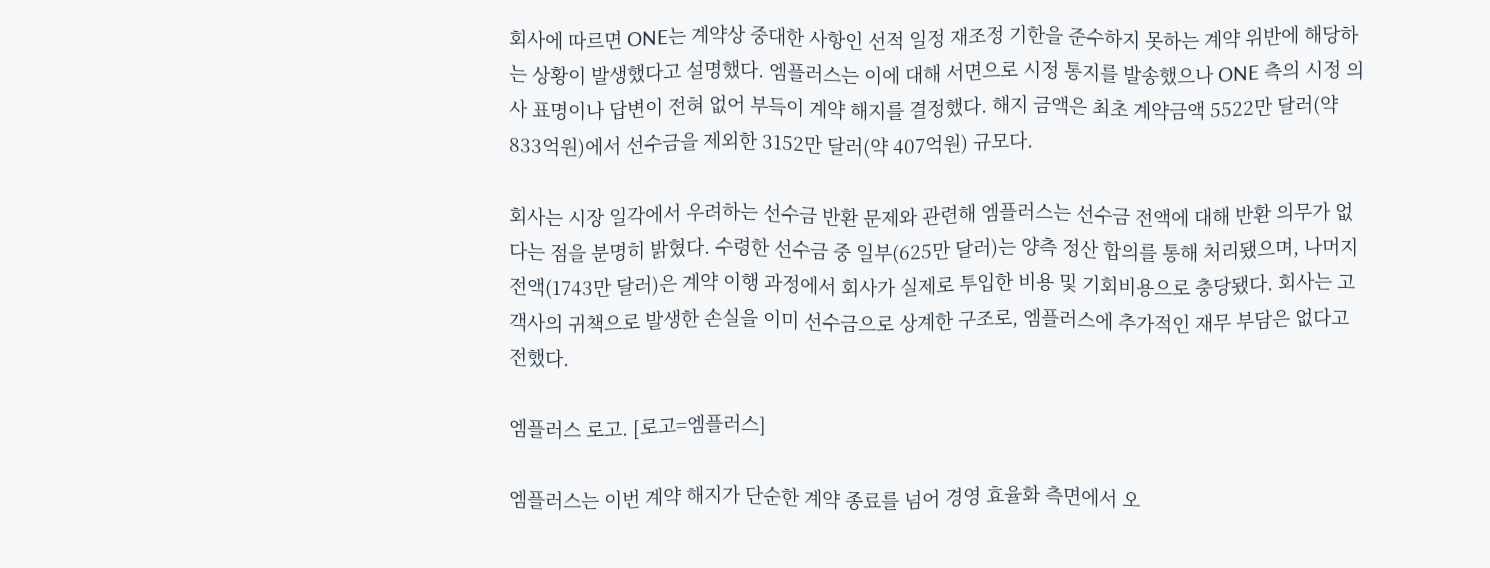회사에 따르면 ONE는 계약상 중대한 사항인 선적 일정 재조정 기한을 준수하지 못하는 계약 위반에 해당하는 상황이 발생했다고 설명했다. 엠플러스는 이에 대해 서면으로 시정 통지를 발송했으나 ONE 측의 시정 의사 표명이나 답변이 전혀 없어 부득이 계약 해지를 결정했다. 해지 금액은 최초 계약금액 5522만 달러(약 833억원)에서 선수금을 제외한 3152만 달러(약 407억원) 규모다.

회사는 시장 일각에서 우려하는 선수금 반환 문제와 관련해 엠플러스는 선수금 전액에 대해 반환 의무가 없다는 점을 분명히 밝혔다. 수령한 선수금 중 일부(625만 달러)는 양측 정산 합의를 통해 처리됐으며, 나머지 전액(1743만 달러)은 계약 이행 과정에서 회사가 실제로 투입한 비용 및 기회비용으로 충당됐다. 회사는 고객사의 귀책으로 발생한 손실을 이미 선수금으로 상계한 구조로, 엠플러스에 추가적인 재무 부담은 없다고 전했다.

엠플러스 로고. [로고=엠플러스]

엠플러스는 이번 계약 해지가 단순한 계약 종료를 넘어 경영 효율화 측면에서 오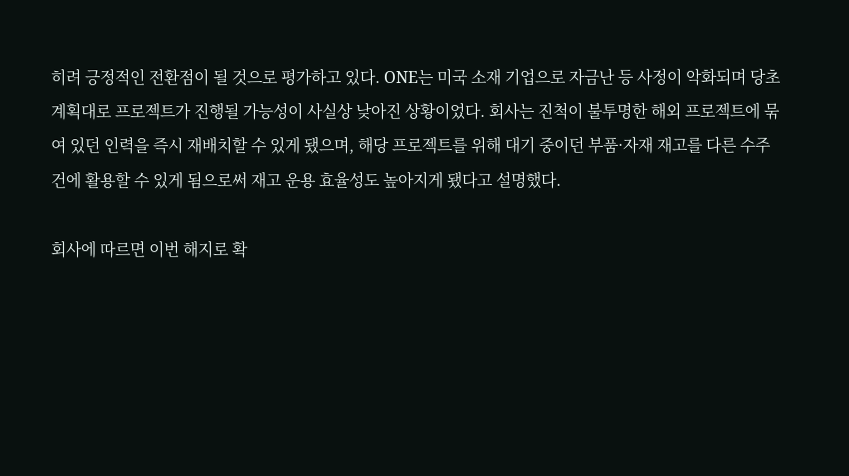히려 긍정적인 전환점이 될 것으로 평가하고 있다. ONE는 미국 소재 기업으로 자금난 등 사정이 악화되며 당초 계획대로 프로젝트가 진행될 가능성이 사실상 낮아진 상황이었다. 회사는 진척이 불투명한 해외 프로젝트에 묶여 있던 인력을 즉시 재배치할 수 있게 됐으며, 해당 프로젝트를 위해 대기 중이던 부품·자재 재고를 다른 수주 건에 활용할 수 있게 됨으로써 재고 운용 효율성도 높아지게 됐다고 설명했다.

회사에 따르면 이번 해지로 확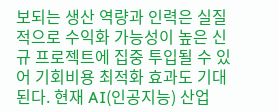보되는 생산 역량과 인력은 실질적으로 수익화 가능성이 높은 신규 프로젝트에 집중 투입될 수 있어 기회비용 최적화 효과도 기대된다. 현재 AI(인공지능) 산업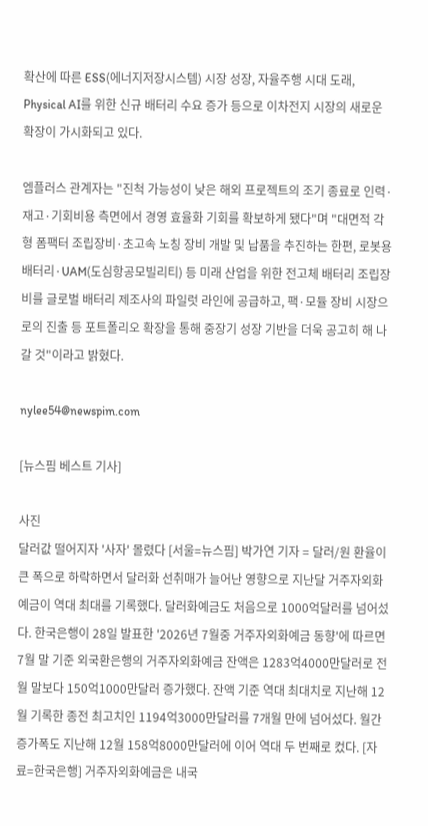확산에 따른 ESS(에너지저장시스템) 시장 성장, 자율주행 시대 도래, Physical AI를 위한 신규 배터리 수요 증가 등으로 이차전지 시장의 새로운 확장이 가시화되고 있다.

엠플러스 관계자는 "진척 가능성이 낮은 해외 프로젝트의 조기 종료로 인력·재고·기회비용 측면에서 경영 효율화 기회를 확보하게 됐다"며 "대면적 각형 폼팩터 조립장비·초고속 노칭 장비 개발 및 납품을 추진하는 한편, 로봇용 배터리·UAM(도심항공모빌리티) 등 미래 산업을 위한 전고체 배터리 조립장비를 글로벌 배터리 제조사의 파일럿 라인에 공급하고, 팩·모듈 장비 시장으로의 진출 등 포트폴리오 확장을 통해 중장기 성장 기반을 더욱 공고히 해 나갈 것"이라고 밝혔다.

nylee54@newspim.com

[뉴스핌 베스트 기사]

사진
달러값 떨어지자 '사자' 몰렸다 [서울=뉴스핌] 박가연 기자 = 달러/원 환율이 큰 폭으로 하락하면서 달러화 선취매가 늘어난 영향으로 지난달 거주자외화예금이 역대 최대를 기록했다. 달러화예금도 처음으로 1000억달러를 넘어섰다. 한국은행이 28일 발표한 '2026년 7월중 거주자외화예금 동향'에 따르면 7월 말 기준 외국환은행의 거주자외화예금 잔액은 1283억4000만달러로 전월 말보다 150억1000만달러 증가했다. 잔액 기준 역대 최대치로 지난해 12월 기록한 종전 최고치인 1194억3000만달러를 7개월 만에 넘어섰다. 월간 증가폭도 지난해 12월 158억8000만달러에 이어 역대 두 번째로 컸다. [자료=한국은행] 거주자외화예금은 내국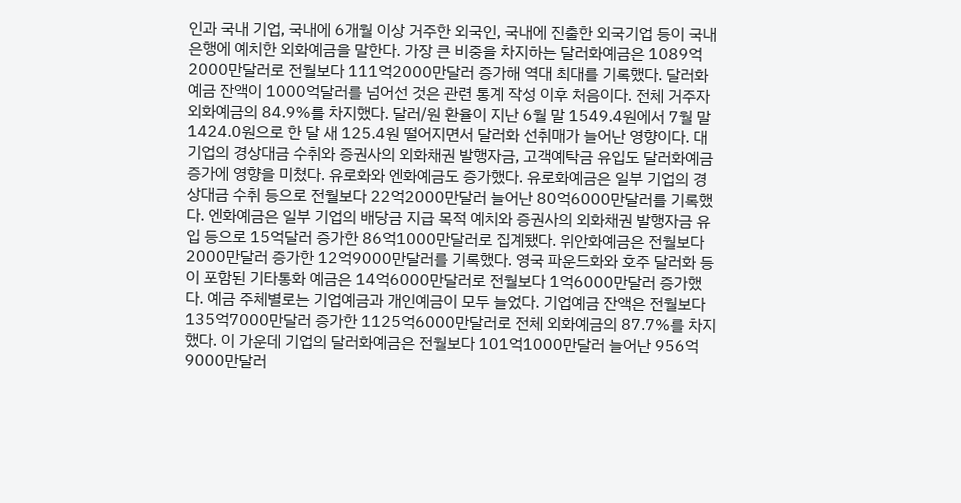인과 국내 기업, 국내에 6개월 이상 거주한 외국인, 국내에 진출한 외국기업 등이 국내 은행에 예치한 외화예금을 말한다. 가장 큰 비중을 차지하는 달러화예금은 1089억2000만달러로 전월보다 111억2000만달러 증가해 역대 최대를 기록했다. 달러화예금 잔액이 1000억달러를 넘어선 것은 관련 통계 작성 이후 처음이다. 전체 거주자외화예금의 84.9%를 차지했다. 달러/원 환율이 지난 6월 말 1549.4원에서 7월 말 1424.0원으로 한 달 새 125.4원 떨어지면서 달러화 선취매가 늘어난 영향이다. 대기업의 경상대금 수취와 증권사의 외화채권 발행자금, 고객예탁금 유입도 달러화예금 증가에 영향을 미쳤다. 유로화와 엔화예금도 증가했다. 유로화예금은 일부 기업의 경상대금 수취 등으로 전월보다 22억2000만달러 늘어난 80억6000만달러를 기록했다. 엔화예금은 일부 기업의 배당금 지급 목적 예치와 증권사의 외화채권 발행자금 유입 등으로 15억달러 증가한 86억1000만달러로 집계됐다. 위안화예금은 전월보다 2000만달러 증가한 12억9000만달러를 기록했다. 영국 파운드화와 호주 달러화 등이 포함된 기타통화 예금은 14억6000만달러로 전월보다 1억6000만달러 증가했다. 예금 주체별로는 기업예금과 개인예금이 모두 늘었다. 기업예금 잔액은 전월보다 135억7000만달러 증가한 1125억6000만달러로 전체 외화예금의 87.7%를 차지했다. 이 가운데 기업의 달러화예금은 전월보다 101억1000만달러 늘어난 956억9000만달러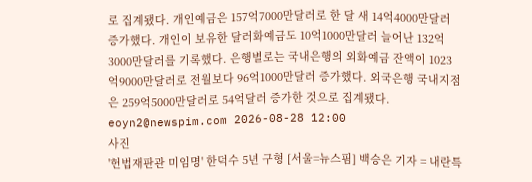로 집계됐다. 개인예금은 157억7000만달러로 한 달 새 14억4000만달러 증가했다. 개인이 보유한 달러화예금도 10억1000만달러 늘어난 132억3000만달러를 기록했다. 은행별로는 국내은행의 외화예금 잔액이 1023억9000만달러로 전월보다 96억1000만달러 증가했다. 외국은행 국내지점은 259억5000만달러로 54억달러 증가한 것으로 집계됐다. eoyn2@newspim.com 2026-08-28 12:00
사진
'헌법재판관 미임명' 한덕수 5년 구형 [서울=뉴스핌] 백승은 기자 = 내란특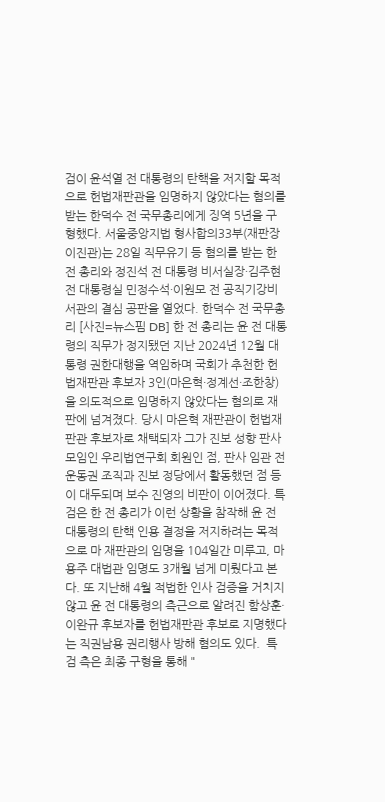검이 윤석열 전 대통령의 탄핵을 저지할 목적으로 헌법재판관을 임명하지 않았다는 혐의를 받는 한덕수 전 국무총리에게 징역 5년을 구형했다. 서울중앙지법 형사합의33부(재판장 이진관)는 28일 직무유기 등 혐의를 받는 한 전 총리와 정진석 전 대통령 비서실장·김주현 전 대통령실 민정수석·이원모 전 공직기강비서관의 결심 공판을 열었다. 한덕수 전 국무총리 [사진=뉴스핌 DB] 한 전 총리는 윤 전 대통령의 직무가 정지됐던 지난 2024년 12월 대통령 권한대행을 역임하며 국회가 추천한 헌법재판관 후보자 3인(마은혁·정계선·조한창)을 의도적으로 임명하지 않았다는 혐의로 재판에 넘겨졌다. 당시 마은혁 재판관이 헌법재판관 후보자로 채택되자 그가 진보 성향 판사 모임인 우리법연구회 회원인 점, 판사 임관 전 운동권 조직과 진보 정당에서 활동했던 점 등이 대두되며 보수 진영의 비판이 이어졌다. 특검은 한 전 총리가 이런 상황을 참작해 윤 전 대통령의 탄핵 인용 결정을 저지하려는 목적으로 마 재판관의 임명을 104일간 미루고, 마용주 대법관 임명도 3개월 넘게 미뤘다고 본다. 또 지난해 4월 적법한 인사 검증을 거치지 않고 윤 전 대통령의 측근으로 알려진 함상훈·이완규 후보자를 헌법재판관 후보로 지명했다는 직권남용 권리행사 방해 혐의도 있다.  특검 측은 최종 구형을 통해 "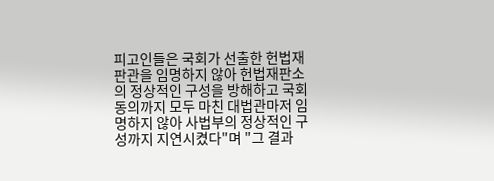피고인들은 국회가 선출한 헌법재판관을 임명하지 않아 헌법재판소의 정상적인 구성을 방해하고 국회 동의까지 모두 마친 대법관마저 임명하지 않아 사법부의 정상적인 구성까지 지연시켰다"며 "그 결과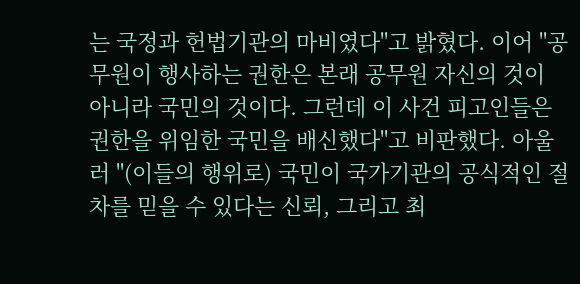는 국정과 헌법기관의 마비였다"고 밝혔다. 이어 "공무원이 행사하는 권한은 본래 공무원 자신의 것이 아니라 국민의 것이다. 그런데 이 사건 피고인들은 권한을 위임한 국민을 배신했다"고 비판했다. 아울러 "(이들의 행위로) 국민이 국가기관의 공식적인 절차를 믿을 수 있다는 신뢰, 그리고 최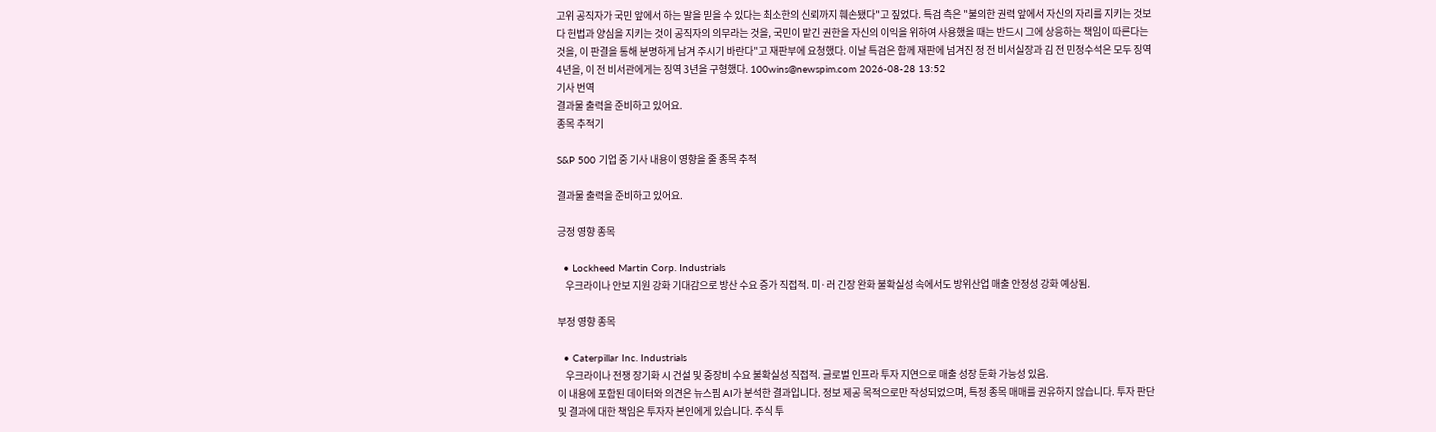고위 공직자가 국민 앞에서 하는 말을 믿을 수 있다는 최소한의 신뢰까지 훼손됐다"고 짚었다. 특검 측은 "불의한 권력 앞에서 자신의 자리를 지키는 것보다 헌법과 양심을 지키는 것이 공직자의 의무라는 것을, 국민이 맡긴 권한을 자신의 이익을 위하여 사용했을 때는 반드시 그에 상응하는 책임이 따른다는 것을, 이 판결을 통해 분명하게 남겨 주시기 바란다"고 재판부에 요청했다. 이날 특검은 함께 재판에 넘겨진 정 전 비서실장과 김 전 민정수석은 모두 징역 4년을, 이 전 비서관에게는 징역 3년을 구형했다. 100wins@newspim.com 2026-08-28 13:52
기사 번역
결과물 출력을 준비하고 있어요.
종목 추적기

S&P 500 기업 중 기사 내용이 영향을 줄 종목 추적

결과물 출력을 준비하고 있어요.

긍정 영향 종목

  • Lockheed Martin Corp. Industrials
    우크라이나 안보 지원 강화 기대감으로 방산 수요 증가 직접적. 미·러 긴장 완화 불확실성 속에서도 방위산업 매출 안정성 강화 예상됨.

부정 영향 종목

  • Caterpillar Inc. Industrials
    우크라이나 전쟁 장기화 시 건설 및 중장비 수요 불확실성 직접적. 글로벌 인프라 투자 지연으로 매출 성장 둔화 가능성 있음.
이 내용에 포함된 데이터와 의견은 뉴스핌 AI가 분석한 결과입니다. 정보 제공 목적으로만 작성되었으며, 특정 종목 매매를 권유하지 않습니다. 투자 판단 및 결과에 대한 책임은 투자자 본인에게 있습니다. 주식 투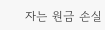자는 원금 손실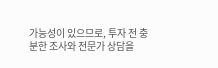가능성이 있으므로, 투자 전 충분한 조사와 전문가 상담을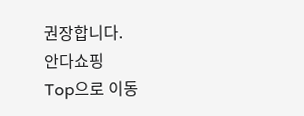권장합니다.
안다쇼핑
Top으로 이동